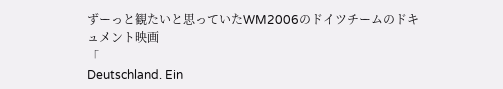ずーっと観たいと思っていたWM2006のドイツチームのドキュメント映画
「
Deutschland. Ein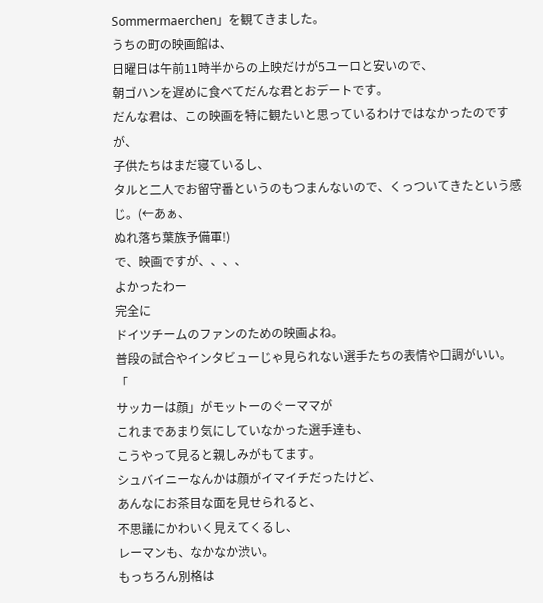Sommermaerchen」を観てきました。
うちの町の映画館は、
日曜日は午前11時半からの上映だけが5ユーロと安いので、
朝ゴハンを遅めに食べてだんな君とおデートです。
だんな君は、この映画を特に観たいと思っているわけではなかったのですが、
子供たちはまだ寝ているし、
タルと二人でお留守番というのもつまんないので、くっついてきたという感じ。(←あぁ、
ぬれ落ち葉族予備軍!)
で、映画ですが、、、、
よかったわー
完全に
ドイツチームのファンのための映画よね。
普段の試合やインタビューじゃ見られない選手たちの表情や口調がいい。
「
サッカーは顔」がモットーのぐーママが
これまであまり気にしていなかった選手達も、
こうやって見ると親しみがもてます。
シュバイニーなんかは顔がイマイチだったけど、
あんなにお茶目な面を見せられると、
不思議にかわいく見えてくるし、
レーマンも、なかなか渋い。
もっちろん別格は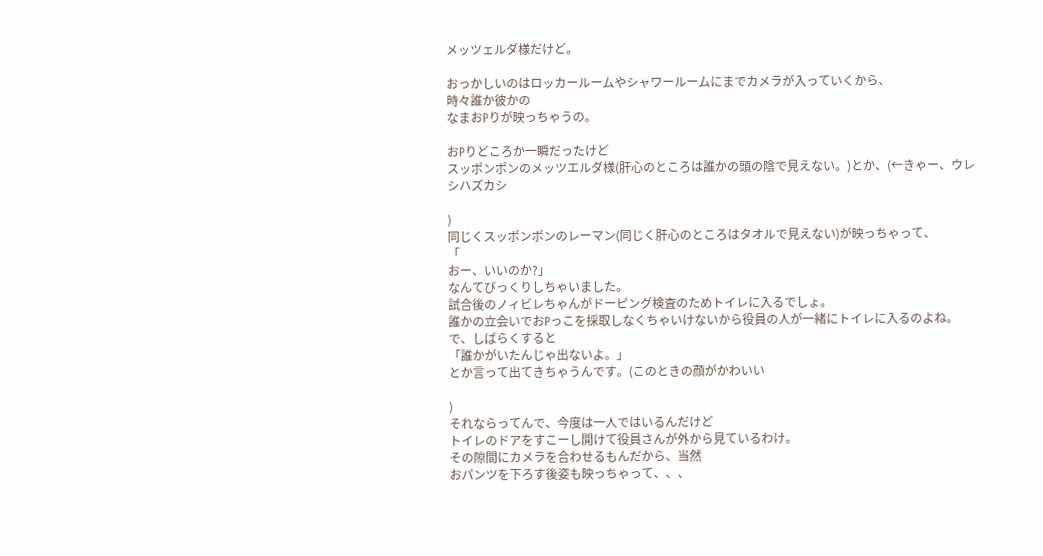メッツェルダ様だけど。

おっかしいのはロッカールームやシャワールームにまでカメラが入っていくから、
時々誰か彼かの
なまおPりが映っちゃうの。

おPりどころか一瞬だったけど
スッポンポンのメッツエルダ様(肝心のところは誰かの頭の陰で見えない。)とか、(←きゃー、ウレシハズカシ

)
同じくスッポンポンのレーマン(同じく肝心のところはタオルで見えない)が映っちゃって、
「
おー、いいのか?」
なんてびっくりしちゃいました。
試合後のノィビレちゃんがドーピング検査のためトイレに入るでしょ。
誰かの立会いでおPっこを採取しなくちゃいけないから役員の人が一緒にトイレに入るのよね。
で、しばらくすると
「誰かがいたんじゃ出ないよ。」
とか言って出てきちゃうんです。(このときの顔がかわいい

)
それならってんで、今度は一人ではいるんだけど
トイレのドアをすこーし開けて役員さんが外から見ているわけ。
その隙間にカメラを合わせるもんだから、当然
おパンツを下ろす後姿も映っちゃって、、、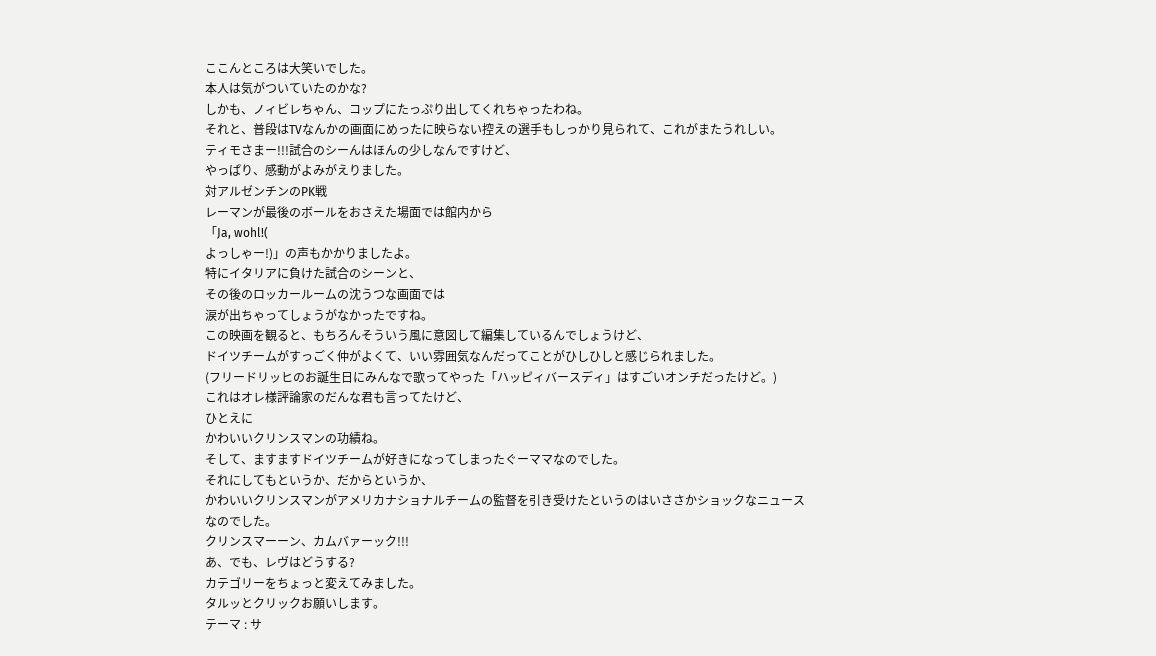ここんところは大笑いでした。
本人は気がついていたのかな?
しかも、ノィビレちゃん、コップにたっぷり出してくれちゃったわね。
それと、普段はTVなんかの画面にめったに映らない控えの選手もしっかり見られて、これがまたうれしい。
ティモさまー!!!試合のシーんはほんの少しなんですけど、
やっぱり、感動がよみがえりました。
対アルゼンチンのPK戦
レーマンが最後のボールをおさえた場面では館内から
「Ja, wohl!(
よっしゃー!)」の声もかかりましたよ。
特にイタリアに負けた試合のシーンと、
その後のロッカールームの沈うつな画面では
涙が出ちゃってしょうがなかったですね。
この映画を観ると、もちろんそういう風に意図して編集しているんでしょうけど、
ドイツチームがすっごく仲がよくて、いい雰囲気なんだってことがひしひしと感じられました。
(フリードリッヒのお誕生日にみんなで歌ってやった「ハッピィバースディ」はすごいオンチだったけど。)
これはオレ様評論家のだんな君も言ってたけど、
ひとえに
かわいいクリンスマンの功績ね。
そして、ますますドイツチームが好きになってしまったぐーママなのでした。
それにしてもというか、だからというか、
かわいいクリンスマンがアメリカナショナルチームの監督を引き受けたというのはいささかショックなニュースなのでした。
クリンスマーーン、カムバァーック!!!
あ、でも、レヴはどうする?
カテゴリーをちょっと変えてみました。
タルッとクリックお願いします。
テーマ : サ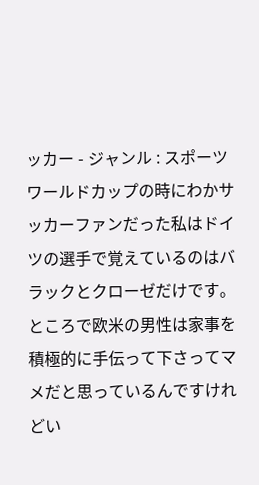ッカー - ジャンル : スポーツ
ワールドカップの時にわかサッカーファンだった私はドイツの選手で覚えているのはバラックとクローゼだけです。
ところで欧米の男性は家事を積極的に手伝って下さってマメだと思っているんですけれどい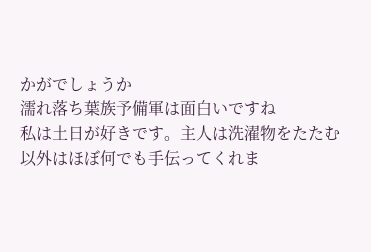かがでしょうか
濡れ落ち葉族予備軍は面白いですね
私は土日が好きです。主人は洗濯物をたたむ以外はほぼ何でも手伝ってくれま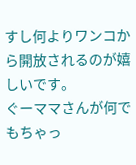すし何よりワンコから開放されるのが嬉しいです。
ぐーママさんが何でもちゃっ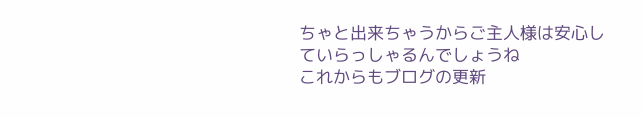ちゃと出来ちゃうからご主人様は安心していらっしゃるんでしょうね
これからもブログの更新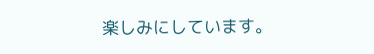楽しみにしています。